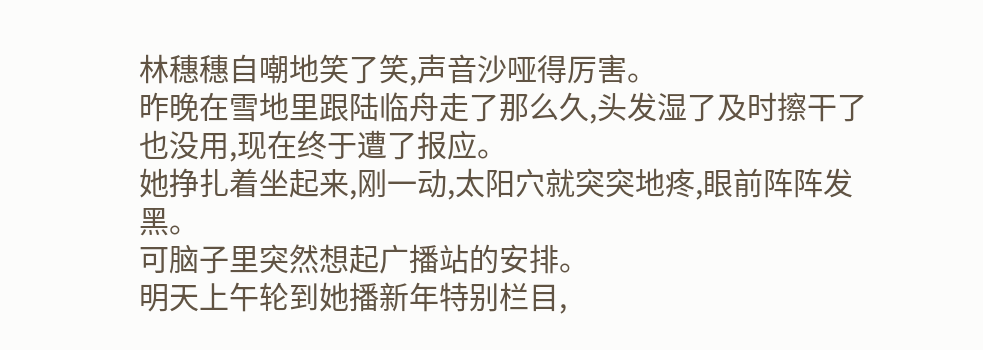林穗穗自嘲地笑了笑,声音沙哑得厉害。
昨晚在雪地里跟陆临舟走了那么久,头发湿了及时擦干了也没用,现在终于遭了报应。
她挣扎着坐起来,刚一动,太阳穴就突突地疼,眼前阵阵发黑。
可脑子里突然想起广播站的安排。
明天上午轮到她播新年特别栏目,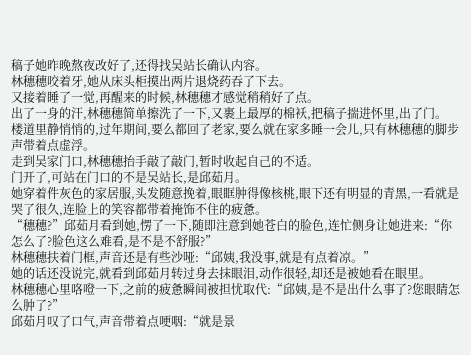稿子她昨晚熬夜改好了,还得找吴站长确认内容。
林穗穗咬着牙,她从床头柜摸出两片退烧药吞了下去。
又接着睡了一觉,再醒来的时候,林穗穗才感觉稍稍好了点。
出了一身的汗,林穗穗简单擦洗了一下,又裹上最厚的棉袄,把稿子揣进怀里,出了门。
楼道里静悄悄的,过年期间,要么都回了老家,要么就在家多睡一会儿,只有林穗穗的脚步声带着点虚浮。
走到吴家门口,林穗穗抬手敲了敲门,暂时收起自己的不适。
门开了,可站在门口的不是吴站长,是邱茹月。
她穿着件灰色的家居服,头发随意挽着,眼眶肿得像核桃,眼下还有明显的青黑,一看就是哭了很久,连脸上的笑容都带着掩饰不住的疲惫。
“穗穗?”邱茹月看到她,愣了一下,随即注意到她苍白的脸色,连忙侧身让她进来:“你怎么了?脸色这么难看,是不是不舒服?”
林穗穗扶着门框,声音还是有些沙哑:“邱姨,我没事,就是有点着凉。”
她的话还没说完,就看到邱茹月转过身去抹眼泪,动作很轻,却还是被她看在眼里。
林穗穗心里咯噔一下,之前的疲惫瞬间被担忧取代:“邱姨,是不是出什么事了?您眼睛怎么肿了?”
邱茹月叹了口气,声音带着点哽咽:“就是景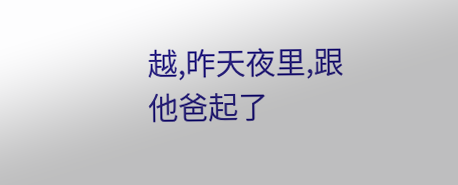越,昨天夜里,跟他爸起了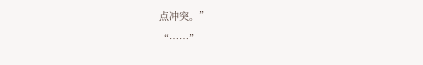点冲突。”
“……”